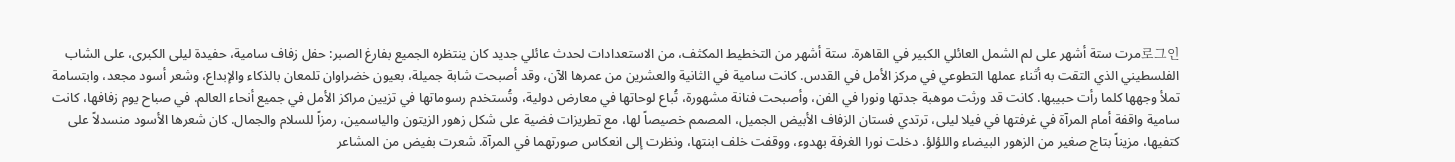로그인مرت ستة أشهر على لم الشمل العائلي الكبير في القاهرة. ستة أشهر من التخطيط المكثف، من الاستعدادات لحدث عائلي جديد كان ينتظره الجميع بفارغ الصبر: حفل زفاف سامية، حفيدة ليلى الكبرى، على الشاب الفلسطيني الذي التقت به أثناء عملها التطوعي في مركز الأمل في القدس. كانت سامية في الثانية والعشرين من عمرها الآن، وقد أصبحت شابة جميلة، بعيون خضراوان تلمعان بالذكاء والإبداع، وشعر أسود مجعد، وابتسامة تملأ وجهها كلما رأت حبيبها. كانت قد ورثت موهبة جدتها ونورا في الفن، وأصبحت فنانة مشهورة، تُباع لوحاتها في معارض دولية، وتُستخدم رسوماتها في تزيين مراكز الأمل في جميع أنحاء العالم. في صباح يوم زفافها، كانت سامية واقفة أمام المرآة في غرفتها في فيلا ليلى، ترتدي فستان الزفاف الأبيض الجميل، المصمم خصيصاً لها، مع تطريزات فضية على شكل زهور الزيتون والياسمين، رمزاً للسلام والجمال. كان شعرها الأسود منسدلاً على كتفيها، مزيناً بتاج صغير من الزهور البيضاء واللؤلؤ. دخلت نورا الغرفة بهدوء، ووقفت خلف ابنتها، ونظرت إلى انعكاس صورتهما في المرآة. شعرت بفيض من المشاعر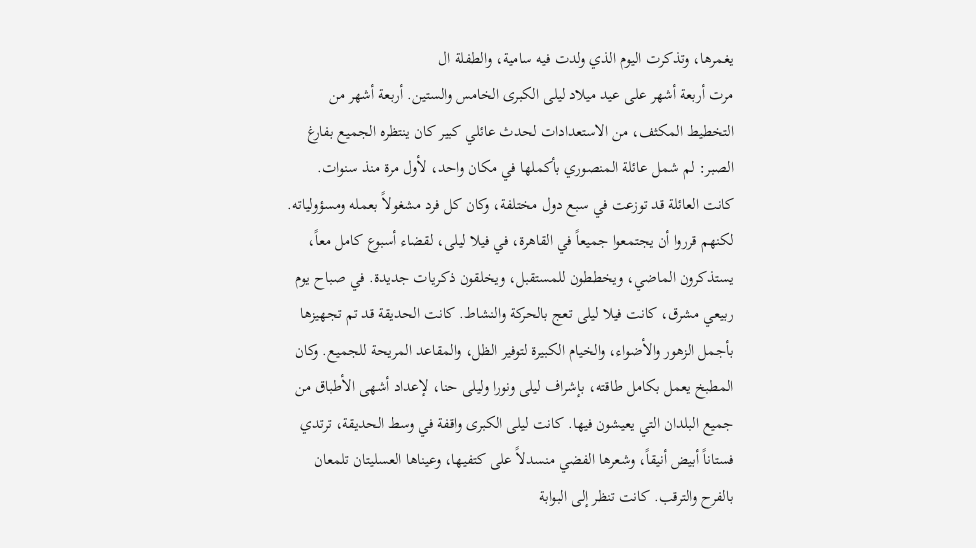يغمرها، وتذكرت اليوم الذي ولدت فيه سامية، والطفلة ال
مرت أربعة أشهر على عيد ميلاد ليلى الكبرى الخامس والستين. أربعة أشهر من التخطيط المكثف، من الاستعدادات لحدث عائلي كبير كان ينتظره الجميع بفارغ الصبر: لم شمل عائلة المنصوري بأكملها في مكان واحد، لأول مرة منذ سنوات. كانت العائلة قد توزعت في سبع دول مختلفة، وكان كل فرد مشغولاً بعمله ومسؤولياته. لكنهم قرروا أن يجتمعوا جميعاً في القاهرة، في فيلا ليلى، لقضاء أسبوع كامل معاً، يستذكرون الماضي، ويخططون للمستقبل، ويخلقون ذكريات جديدة. في صباح يوم ربيعي مشرق، كانت فيلا ليلى تعج بالحركة والنشاط. كانت الحديقة قد تم تجهيزها بأجمل الزهور والأضواء، والخيام الكبيرة لتوفير الظل، والمقاعد المريحة للجميع. وكان المطبخ يعمل بكامل طاقته، بإشراف ليلى ونورا وليلى حنا، لإعداد أشهى الأطباق من جميع البلدان التي يعيشون فيها. كانت ليلى الكبرى واقفة في وسط الحديقة، ترتدي فستاناً أبيض أنيقاً، وشعرها الفضي منسدلاً على كتفيها، وعيناها العسليتان تلمعان بالفرح والترقب. كانت تنظر إلى البوابة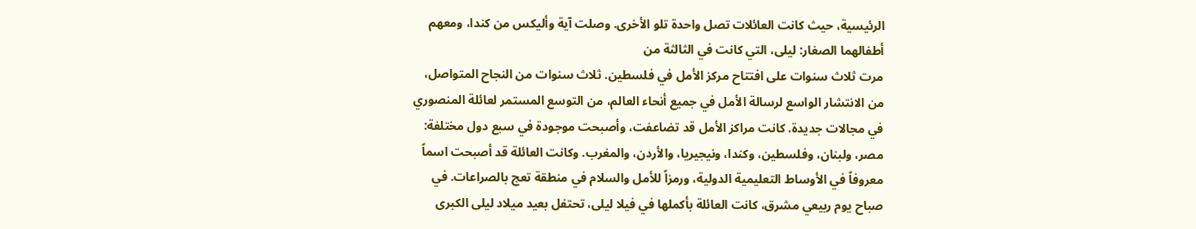الرئيسية، حيث كانت العائلات تصل واحدة تلو الأخرى. وصلت آية وأليكس من كندا، ومعهم أطفالهما الصغار: ليلى، التي كانت في الثالثة من
مرت ثلاث سنوات على افتتاح مركز الأمل في فلسطين. ثلاث سنوات من النجاح المتواصل، من الانتشار الواسع لرسالة الأمل في جميع أنحاء العالم، من التوسع المستمر لعائلة المنصوري في مجالات جديدة. كانت مراكز الأمل قد تضاعفت، وأصبحت موجودة في سبع دول مختلفة: مصر، ولبنان، وفلسطين، وكندا، ونيجيريا، والأردن، والمغرب. وكانت العائلة قد أصبحت اسماً معروفاً في الأوساط التعليمية الدولية، ورمزاً للأمل والسلام في منطقة تعج بالصراعات. في صباح يوم ربيعي مشرق، كانت العائلة بأكملها في فيلا ليلى، تحتفل بعيد ميلاد ليلى الكبرى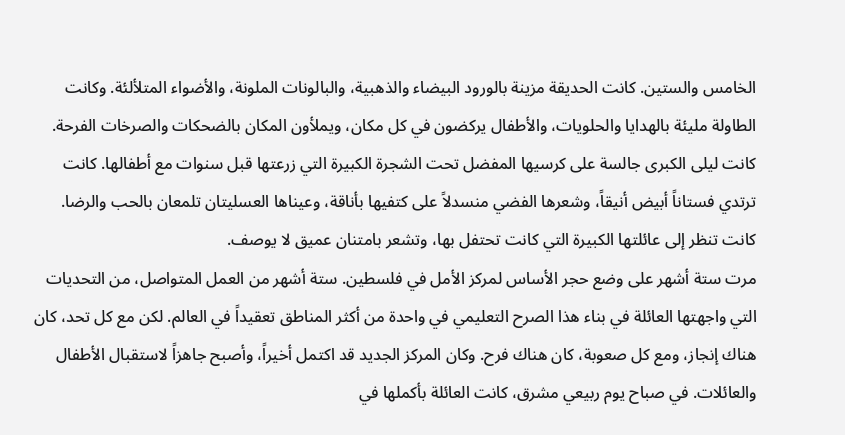الخامس والستين. كانت الحديقة مزينة بالورود البيضاء والذهبية، والبالونات الملونة، والأضواء المتلألئة. وكانت الطاولة مليئة بالهدايا والحلويات، والأطفال يركضون في كل مكان، ويملأون المكان بالضحكات والصرخات الفرحة. كانت ليلى الكبرى جالسة على كرسيها المفضل تحت الشجرة الكبيرة التي زرعتها قبل سنوات مع أطفالها. كانت ترتدي فستاناً أبيض أنيقاً، وشعرها الفضي منسدلاً على كتفيها بأناقة، وعيناها العسليتان تلمعان بالحب والرضا. كانت تنظر إلى عائلتها الكبيرة التي كانت تحتفل بها، وتشعر بامتنان عميق لا يوصف.
مرت ستة أشهر على وضع حجر الأساس لمركز الأمل في فلسطين. ستة أشهر من العمل المتواصل، من التحديات التي واجهتها العائلة في بناء هذا الصرح التعليمي في واحدة من أكثر المناطق تعقيداً في العالم. لكن مع كل تحد، كان هناك إنجاز، ومع كل صعوبة، كان هناك فرح. وكان المركز الجديد قد اكتمل أخيراً، وأصبح جاهزاً لاستقبال الأطفال والعائلات. في صباح يوم ربيعي مشرق، كانت العائلة بأكملها في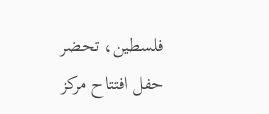فلسطين، تحضر حفل افتتاح مركز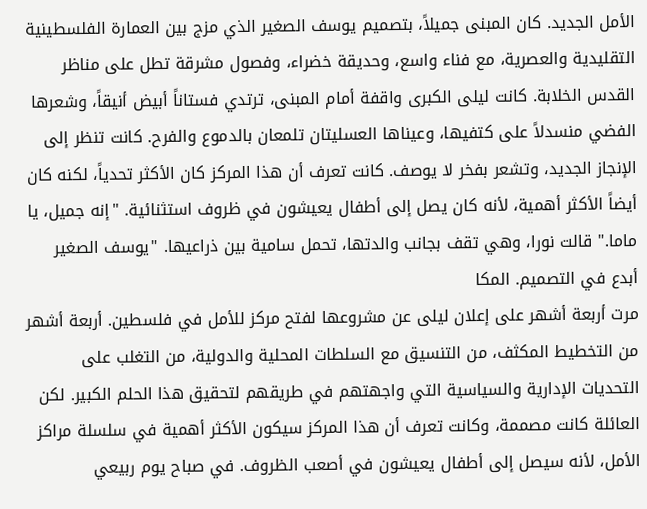الأمل الجديد. كان المبنى جميلاً، بتصميم يوسف الصغير الذي مزج بين العمارة الفلسطينية التقليدية والعصرية، مع فناء واسع، وحديقة خضراء، وفصول مشرقة تطل على مناظر القدس الخلابة. كانت ليلى الكبرى واقفة أمام المبنى، ترتدي فستاناً أبيض أنيقاً، وشعرها الفضي منسدلاً على كتفيها، وعيناها العسليتان تلمعان بالدموع والفرح. كانت تنظر إلى الإنجاز الجديد، وتشعر بفخر لا يوصف. كانت تعرف أن هذا المركز كان الأكثر تحدياً، لكنه كان أيضاً الأكثر أهمية، لأنه كان يصل إلى أطفال يعيشون في ظروف استثنائية. "إنه جميل، يا ماما." قالت نورا، وهي تقف بجانب والدتها، تحمل سامية بين ذراعيها. "يوسف الصغير أبدع في التصميم. المكا
مرت أربعة أشهر على إعلان ليلى عن مشروعها لفتح مركز للأمل في فلسطين. أربعة أشهر من التخطيط المكثف، من التنسيق مع السلطات المحلية والدولية، من التغلب على التحديات الإدارية والسياسية التي واجهتهم في طريقهم لتحقيق هذا الحلم الكبير. لكن العائلة كانت مصممة، وكانت تعرف أن هذا المركز سيكون الأكثر أهمية في سلسلة مراكز الأمل، لأنه سيصل إلى أطفال يعيشون في أصعب الظروف. في صباح يوم ربيعي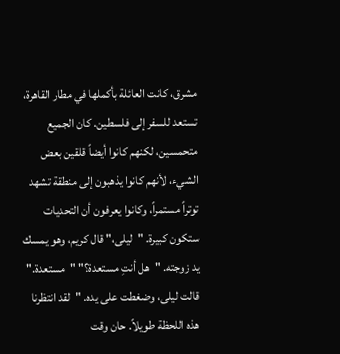مشرق، كانت العائلة بأكملها في مطار القاهرة، تستعد للسفر إلى فلسطين. كان الجميع متحمسين، لكنهم كانوا أيضاً قلقين بعض الشيء، لأنهم كانوا يذهبون إلى منطقة تشهد توتراً مستمراً، وكانوا يعرفون أن التحديات ستكون كبيرة. "ليلى،" قال كريم، وهو يمسك يد زوجته. "هل أنتِ مستعدة؟" "مستعدة." قالت ليلى، وضغطت على يده. "لقد انتظرنا هذه اللحظة طويلاً. حان وقت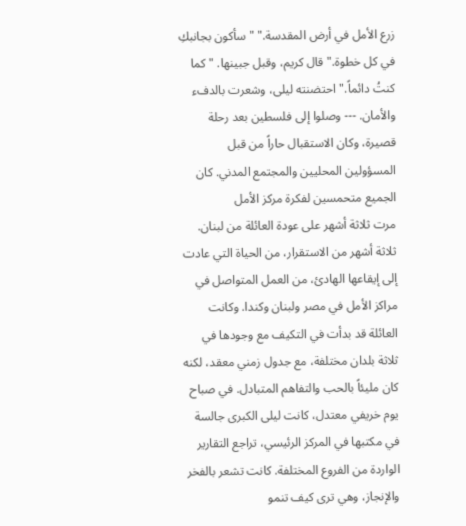زرع الأمل في أرض المقدسة." "سأكون بجانبكِ في كل خطوة." قال كريم، وقبل جبينها. "كما كنتُ دائماً." احتضنته ليلى، وشعرت بالدفء والأمان. --- وصلوا إلى فلسطين بعد رحلة قصيرة، وكان الاستقبال حاراً من قبل المسؤولين المحليين والمجتمع المدني. كان الجميع متحمسين لفكرة مركز الأمل
مرت ثلاثة أشهر على عودة العائلة من لبنان. ثلاثة أشهر من الاستقرار، من الحياة التي عادت إلى إيقاعها الهادئ، من العمل المتواصل في مراكز الأمل في مصر ولبنان وكندا. وكانت العائلة قد بدأت في التكيف مع وجودها في ثلاثة بلدان مختلفة، مع جدول زمني معقد، لكنه كان مليئاً بالحب والتفاهم المتبادل. في صباح يوم خريفي معتدل، كانت ليلى الكبرى جالسة في مكتبها في المركز الرئيسي، تراجع التقارير الواردة من الفروع المختلفة. كانت تشعر بالفخر والإنجاز، وهي ترى كيف تنمو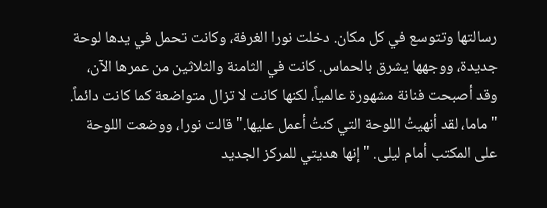رسالتها وتتوسع في كل مكان. دخلت نورا الغرفة، وكانت تحمل في يدها لوحة جديدة، ووجهها يشرق بالحماس. كانت في الثامنة والثلاثين من عمرها الآن، وقد أصبحت فنانة مشهورة عالمياً، لكنها كانت لا تزال متواضعة كما كانت دائماً. "ماما، لقد أنهيتُ اللوحة التي كنتُ أعمل عليها." قالت نورا، ووضعت اللوحة على المكتب أمام ليلى. "إنها هديتي للمركز الجديد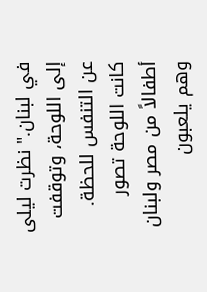في لبنان." نظرت ليلى إلى اللوحة، وتوقفت عن التنفس للحظة. كانت اللوحة تصور أطفالاً من مصر ولبنان وهم يلعبون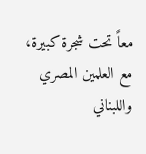معاً تحت شجرة كبيرة، مع العلمين المصري واللبناني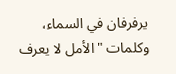يرفرفان في السماء، وكلمات "الأمل لا يعرف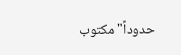حدوداً" مكتوب